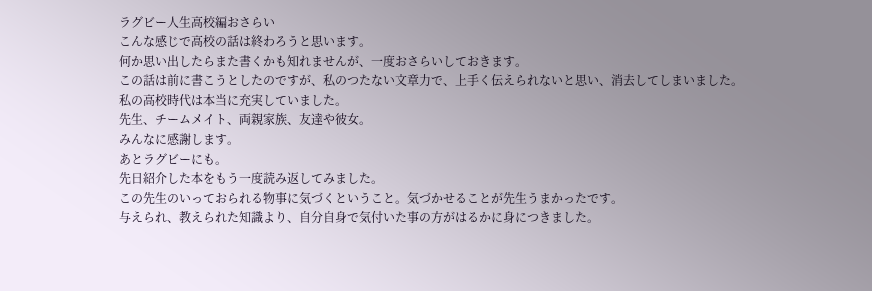ラグビー人生高校編おさらい
こんな感じで高校の話は終わろうと思います。
何か思い出したらまた書くかも知れませんが、一度おさらいしておきます。
この話は前に書こうとしたのですが、私のつたない文章力で、上手く伝えられないと思い、消去してしまいました。
私の高校時代は本当に充実していました。
先生、チームメイト、両親家族、友達や彼女。
みんなに感謝します。
あとラグビーにも。
先日紹介した本をもう一度読み返してみました。
この先生のいっておられる物事に気づくということ。気づかせることが先生うまかったです。
与えられ、教えられた知識より、自分自身で気付いた事の方がはるかに身につきました。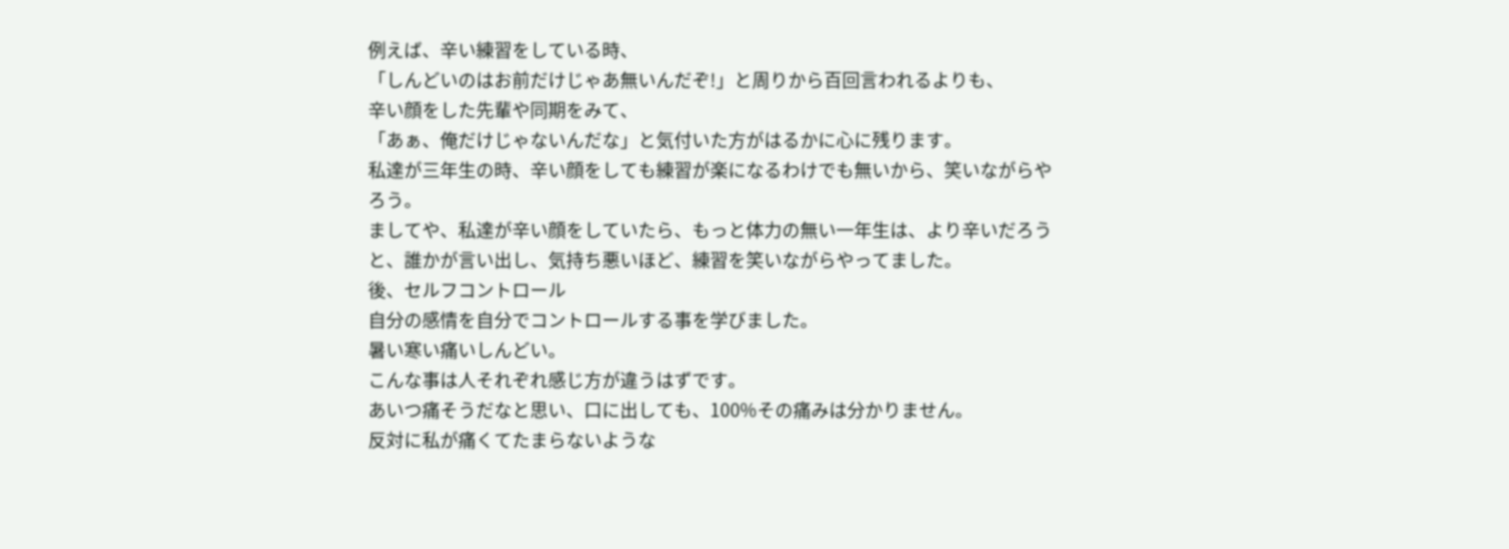例えば、辛い練習をしている時、
「しんどいのはお前だけじゃあ無いんだぞ!」と周りから百回言われるよりも、
辛い顔をした先輩や同期をみて、
「あぁ、俺だけじゃないんだな」と気付いた方がはるかに心に残ります。
私達が三年生の時、辛い顔をしても練習が楽になるわけでも無いから、笑いながらやろう。
ましてや、私達が辛い顔をしていたら、もっと体力の無い一年生は、より辛いだろうと、誰かが言い出し、気持ち悪いほど、練習を笑いながらやってました。
後、セルフコントロール
自分の感情を自分でコントロールする事を学びました。
暑い寒い痛いしんどい。
こんな事は人それぞれ感じ方が違うはずです。
あいつ痛そうだなと思い、口に出しても、100%その痛みは分かりません。
反対に私が痛くてたまらないような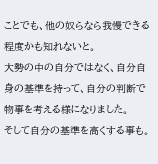ことでも、他の奴らなら我慢できる程度かも知れないと。
大勢の中の自分ではなく、自分自身の基準を持って、自分の判断で物事を考える様になりました。
そして自分の基準を高くする事も。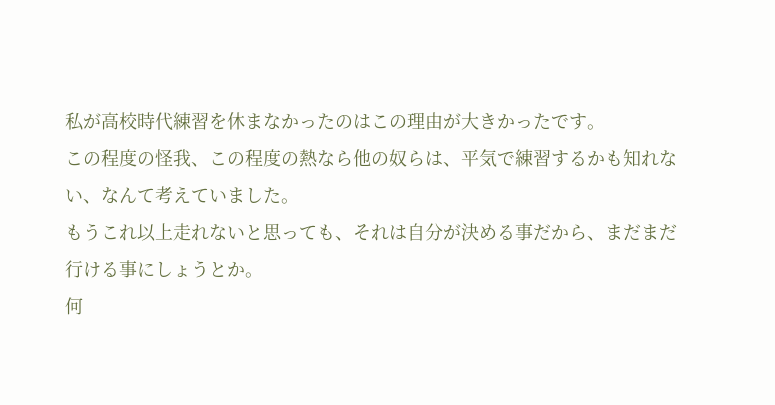私が高校時代練習を休まなかったのはこの理由が大きかったです。
この程度の怪我、この程度の熱なら他の奴らは、平気で練習するかも知れない、なんて考えていました。
もうこれ以上走れないと思っても、それは自分が決める事だから、まだまだ行ける事にしょうとか。
何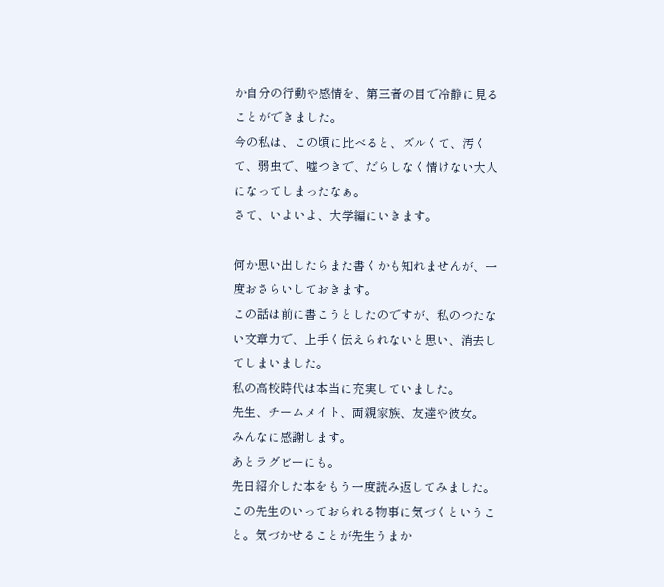か自分の行動や感情を、第三者の目で冷静に見ることができました。
今の私は、この頃に比べると、ズルくて、汚くて、弱虫で、嘘つきで、だらしなく情けない大人になってしまったなぁ。
さて、いよいよ、大学編にいきます。

何か思い出したらまた書くかも知れませんが、一度おさらいしておきます。
この話は前に書こうとしたのですが、私のつたない文章力で、上手く伝えられないと思い、消去してしまいました。
私の高校時代は本当に充実していました。
先生、チームメイト、両親家族、友達や彼女。
みんなに感謝します。
あとラグビーにも。
先日紹介した本をもう一度読み返してみました。
この先生のいっておられる物事に気づくということ。気づかせることが先生うまか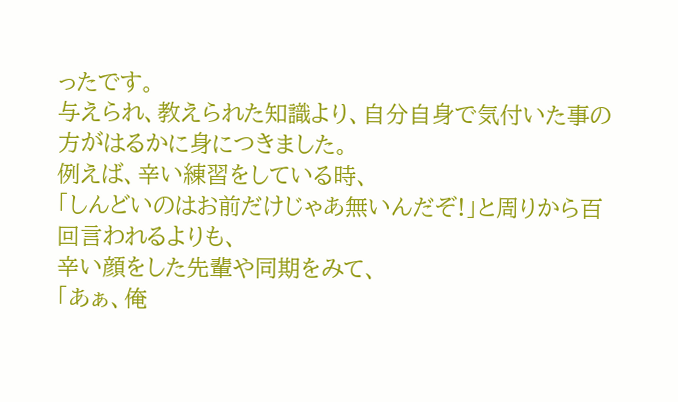ったです。
与えられ、教えられた知識より、自分自身で気付いた事の方がはるかに身につきました。
例えば、辛い練習をしている時、
「しんどいのはお前だけじゃあ無いんだぞ!」と周りから百回言われるよりも、
辛い顔をした先輩や同期をみて、
「あぁ、俺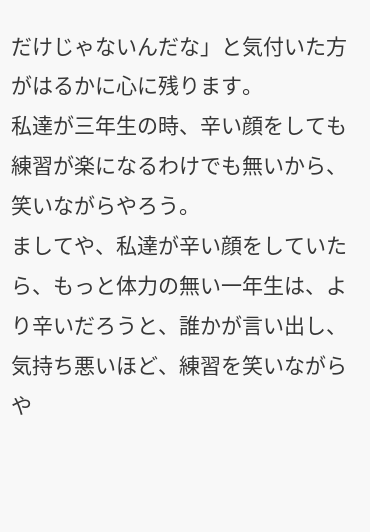だけじゃないんだな」と気付いた方がはるかに心に残ります。
私達が三年生の時、辛い顔をしても練習が楽になるわけでも無いから、笑いながらやろう。
ましてや、私達が辛い顔をしていたら、もっと体力の無い一年生は、より辛いだろうと、誰かが言い出し、気持ち悪いほど、練習を笑いながらや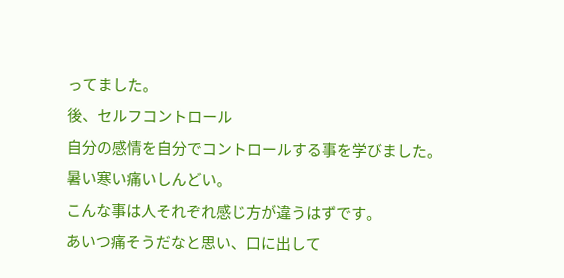ってました。
後、セルフコントロール
自分の感情を自分でコントロールする事を学びました。
暑い寒い痛いしんどい。
こんな事は人それぞれ感じ方が違うはずです。
あいつ痛そうだなと思い、口に出して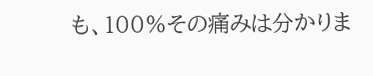も、100%その痛みは分かりま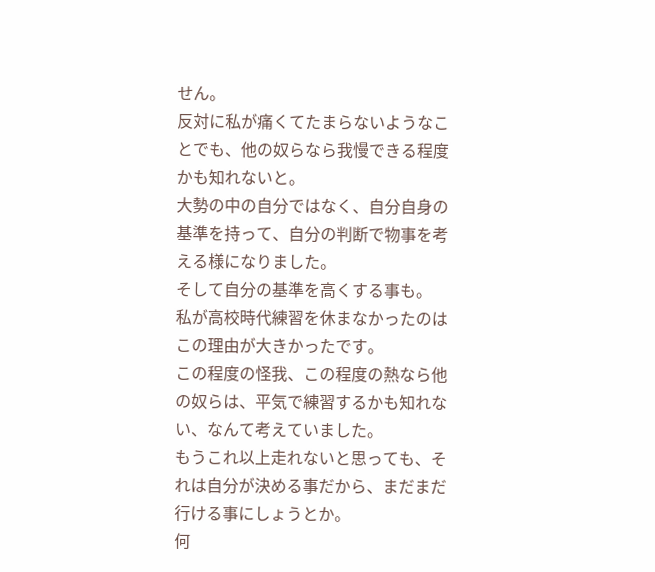せん。
反対に私が痛くてたまらないようなことでも、他の奴らなら我慢できる程度かも知れないと。
大勢の中の自分ではなく、自分自身の基準を持って、自分の判断で物事を考える様になりました。
そして自分の基準を高くする事も。
私が高校時代練習を休まなかったのはこの理由が大きかったです。
この程度の怪我、この程度の熱なら他の奴らは、平気で練習するかも知れない、なんて考えていました。
もうこれ以上走れないと思っても、それは自分が決める事だから、まだまだ行ける事にしょうとか。
何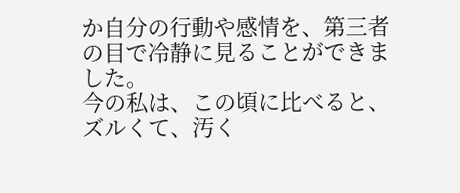か自分の行動や感情を、第三者の目で冷静に見ることができました。
今の私は、この頃に比べると、ズルくて、汚く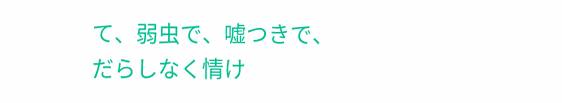て、弱虫で、嘘つきで、だらしなく情け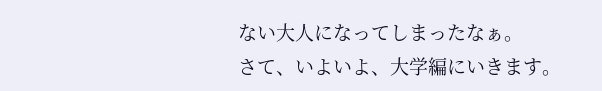ない大人になってしまったなぁ。
さて、いよいよ、大学編にいきます。